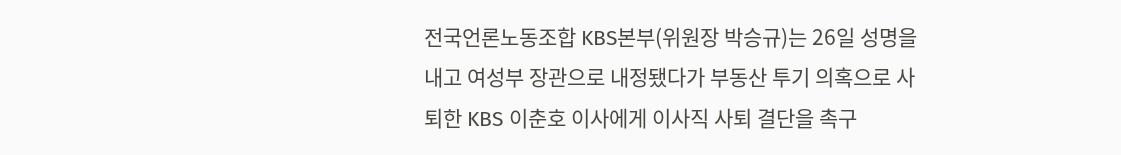전국언론노동조합 KBS본부(위원장 박승규)는 26일 성명을 내고 여성부 장관으로 내정됐다가 부동산 투기 의혹으로 사퇴한 KBS 이춘호 이사에게 이사직 사퇴 결단을 촉구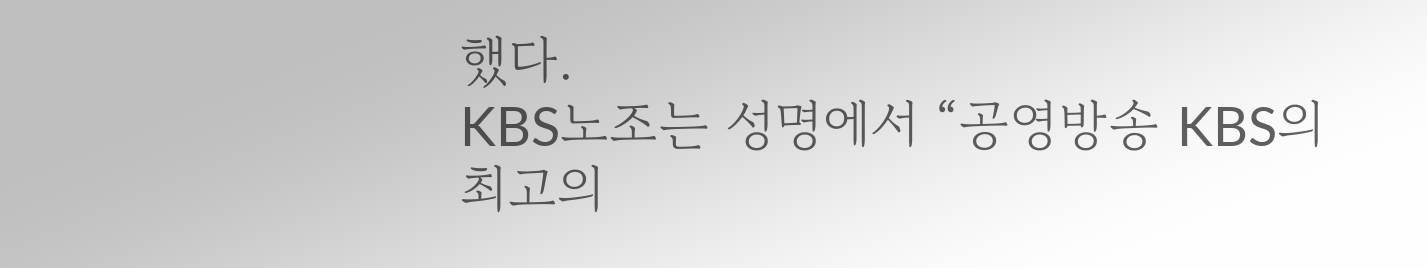했다.
KBS노조는 성명에서 “공영방송 KBS의 최고의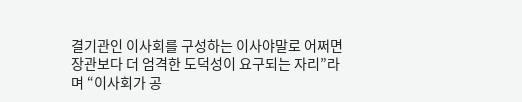결기관인 이사회를 구성하는 이사야말로 어쩌면 장관보다 더 엄격한 도덕성이 요구되는 자리”라며 “이사회가 공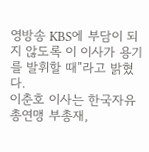영방송 KBS에 부담이 되지 않도록 이 이사가 용기를 발휘할 때”라고 밝혔다.
이춘호 이사는 한국자유총연맹 부총재,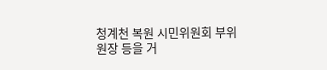청계천 복원 시민위원회 부위원장 등을 거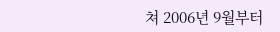쳐 2006년 9월부터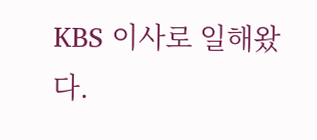KBS 이사로 일해왔다.